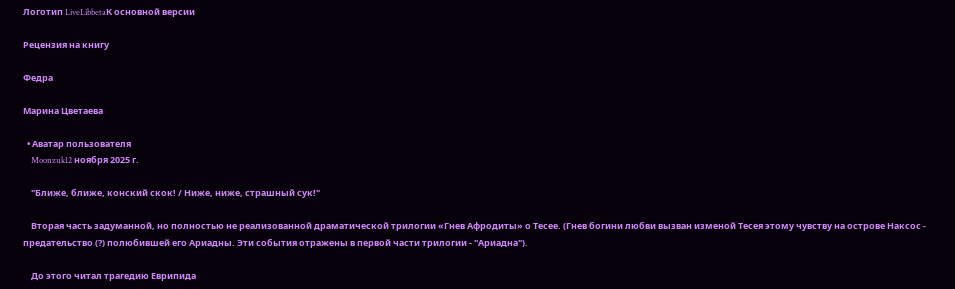Логотип LiveLibbetaК основной версии

Рецензия на книгу

Федра

Марина Цветаева

  • Аватар пользователя
    Moonzuk12 ноября 2025 г.

    "Ближе, ближе, конский скок! / Ниже, ниже, страшный сук!"

    Вторая часть задуманной, но полностью не реализованной драматической трилогии «Гнев Афродиты» о Тесее. (Гнев богини любви вызван изменой Тесея этому чувству на острове Наксос - предательство (?) полюбившей его Ариадны. Эти события отражены в первой части трилогии - "Ариадна").

    До этого читал трагедию Еврипида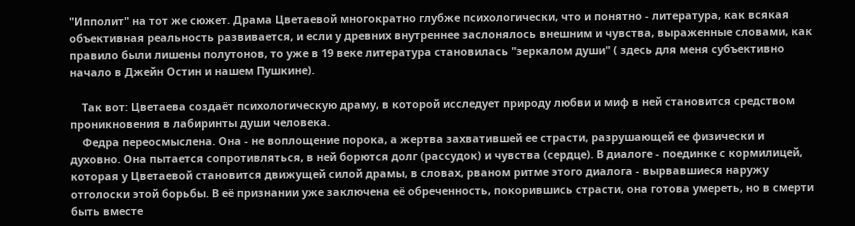"Ипполит" на тот же сюжет. Драма Цветаевой многократно глубже психологически, что и понятно - литература, как всякая объективная реальность развивается, и если у древних внутреннее заслонялось внешним и чувства, выраженные словами, как правило были лишены полутонов, то уже в 19 веке литература становилась "зеркалом души" ( здесь для меня субъективно начало в Джейн Остин и нашем Пушкине).

    Так вот: Цветаева создаёт психологическую драму, в которой исследует природу любви и миф в ней становится средством проникновения в лабиринты души человека.
    Федра переосмыслена. Она - не воплощение порока, а жертва захватившей ее страсти, разрушающей ее физически и духовно. Она пытается сопротивляться, в ней борются долг (рассудок) и чувства (сердце). В диалоге - поединке с кормилицей, которая у Цветаевой становится движущей силой драмы, в словах, рваном ритме этого диалога - вырвавшиеся наружу отголоски этой борьбы. В её признании уже заключена её обреченность, покорившись страсти, она готова умереть, но в смерти быть вместе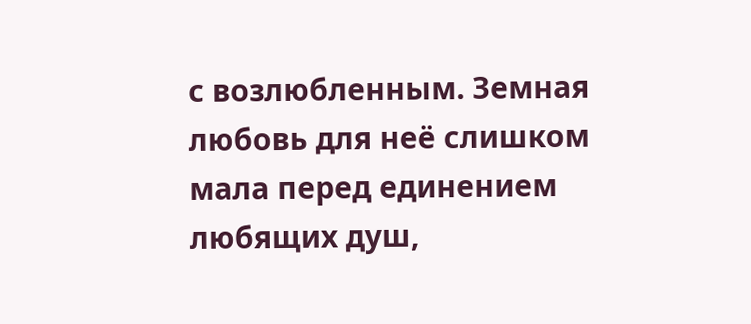с возлюбленным. Земная любовь для неё слишком мала перед единением любящих душ,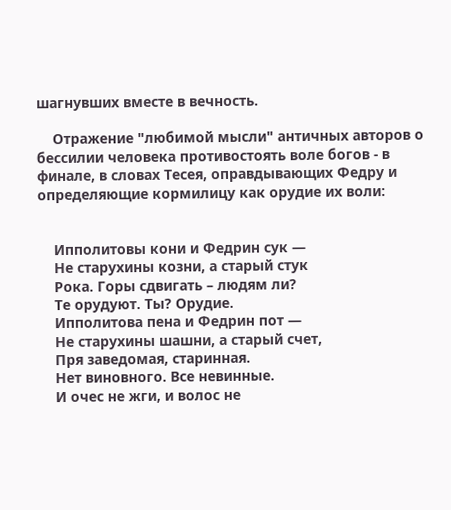шагнувших вместе в вечность.

    Отражение "любимой мысли" античных авторов о бессилии человека противостоять воле богов - в финале, в словах Тесея, оправдывающих Федру и определяющие кормилицу как орудие их воли:


    Ипполитовы кони и Федрин сук —
    Не старухины козни, а старый стук
    Рока. Горы сдвигать – людям ли?
    Те орудуют. Ты? Орудие.
    Ипполитова пена и Федрин пот —
    Не старухины шашни, а старый счет,
    Пря заведомая, старинная.
    Нет виновного. Все невинные.
    И очес не жги, и волос не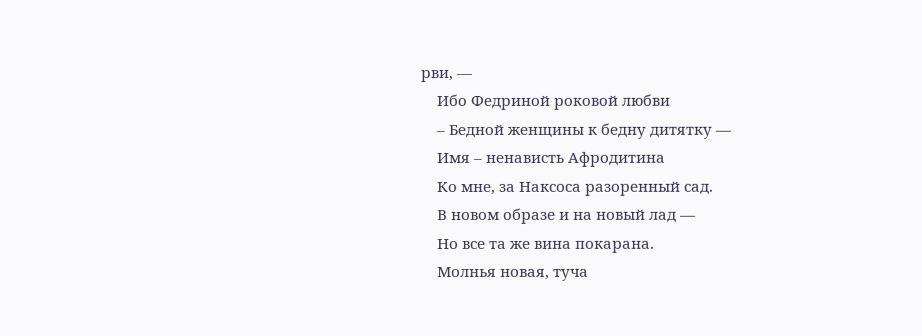рви, —
    Ибо Федриной роковой любви
    – Бедной женщины к бедну дитятку —
    Имя – ненависть Афродитина
    Ко мне, за Наксоса разоренный сад.
    В новом образе и на новый лад —
    Но все та же вина покарана.
    Молнья новая, туча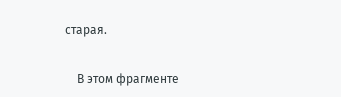старая.

    В этом фрагменте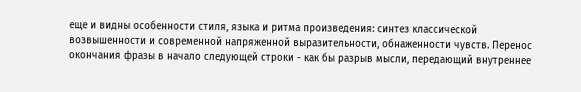еще и видны особенности стиля, языка и ритма произведения: синтез классической возвышенности и современной напряженной выразительности, обнаженности чувств. Перенос окончания фразы в начало следующей строки - как бы разрыв мысли, передающий внутреннее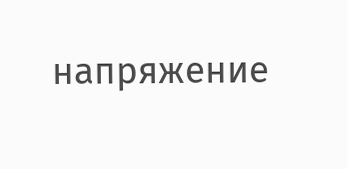напряжение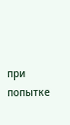при попытке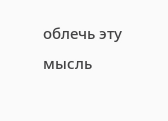облечь эту мысль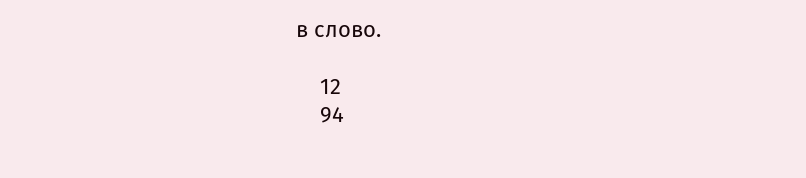в слово.

    12
    94